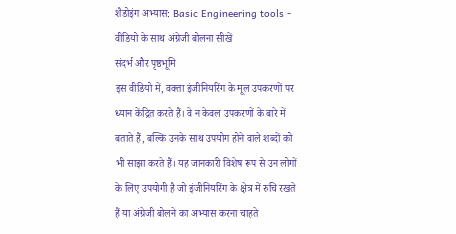शैडोइंग अभ्यास: Basic Engineering tools - वीडियो के साथ अंग्रेजी बोलना सीखें
संदर्भ और पृष्ठभूमि
इस वीडियो में, वक्ता इंजीनियरिंग के मूल उपकरणों पर ध्यान केंद्रित करते हैं। वे न केवल उपकरणों के बारे में बताते हैं, बल्कि उनके साथ उपयोग होने वाले शब्दों को भी साझा करते हैं। यह जानकारी विशेष रूप से उन लोगों के लिए उपयोगी है जो इंजीनियरिंग के क्षेत्र में रुचि रखते हैं या अंग्रेजी बोलने का अभ्यास करना चाहते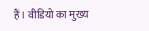हैं। वीडियो का मुख्य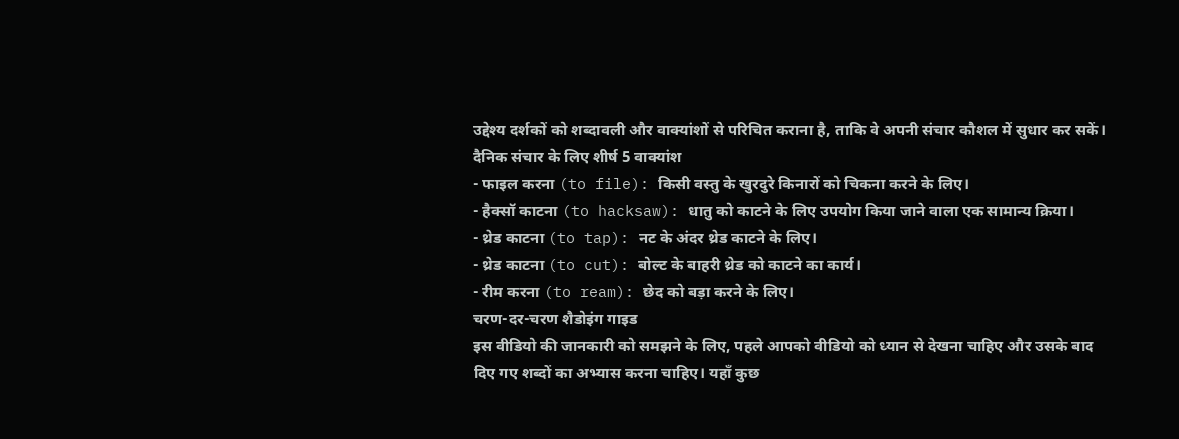उद्देश्य दर्शकों को शब्दावली और वाक्यांशों से परिचित कराना है, ताकि वे अपनी संचार कौशल में सुधार कर सकें।
दैनिक संचार के लिए शीर्ष 5 वाक्यांश
- फाइल करना (to file): किसी वस्तु के खुरदुरे किनारों को चिकना करने के लिए।
- हैक्सॉ काटना (to hacksaw): धातु को काटने के लिए उपयोग किया जाने वाला एक सामान्य क्रिया।
- थ्रेड काटना (to tap): नट के अंदर थ्रेड काटने के लिए।
- थ्रेड काटना (to cut): बोल्ट के बाहरी थ्रेड को काटने का कार्य।
- रीम करना (to ream): छेद को बड़ा करने के लिए।
चरण-दर-चरण शैडोइंग गाइड
इस वीडियो की जानकारी को समझने के लिए, पहले आपको वीडियो को ध्यान से देखना चाहिए और उसके बाद दिए गए शब्दों का अभ्यास करना चाहिए। यहाँ कुछ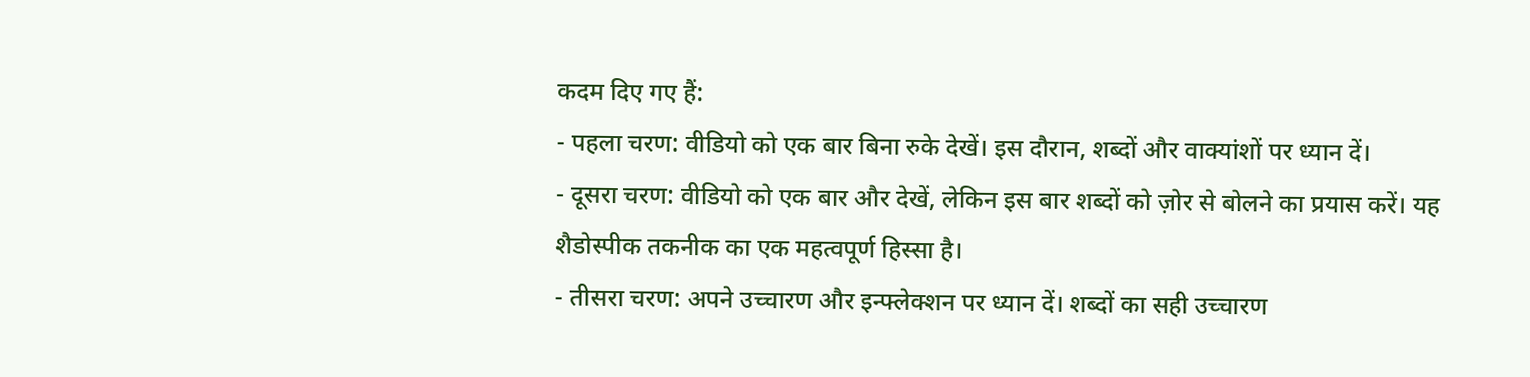कदम दिए गए हैं:
- पहला चरण: वीडियो को एक बार बिना रुके देखें। इस दौरान, शब्दों और वाक्यांशों पर ध्यान दें।
- दूसरा चरण: वीडियो को एक बार और देखें, लेकिन इस बार शब्दों को ज़ोर से बोलने का प्रयास करें। यह शैडोस्पीक तकनीक का एक महत्वपूर्ण हिस्सा है।
- तीसरा चरण: अपने उच्चारण और इन्फ्लेक्शन पर ध्यान दें। शब्दों का सही उच्चारण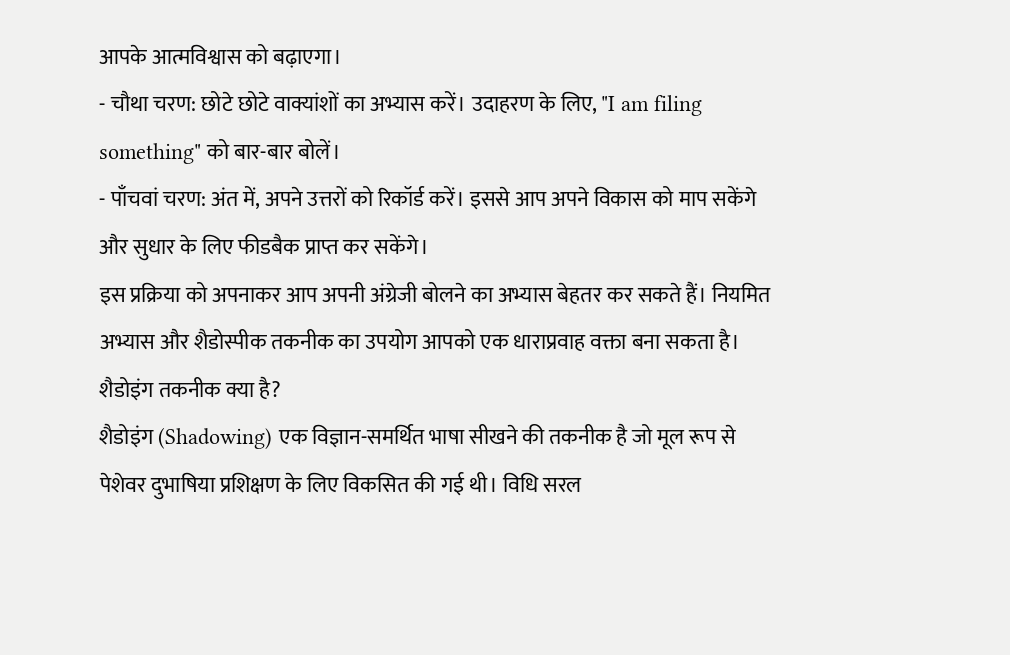आपके आत्मविश्वास को बढ़ाएगा।
- चौथा चरण: छोटे छोटे वाक्यांशों का अभ्यास करें। उदाहरण के लिए, "I am filing something" को बार-बार बोलें।
- पाँचवां चरण: अंत में, अपने उत्तरों को रिकॉर्ड करें। इससे आप अपने विकास को माप सकेंगे और सुधार के लिए फीडबैक प्राप्त कर सकेंगे।
इस प्रक्रिया को अपनाकर आप अपनी अंग्रेजी बोलने का अभ्यास बेहतर कर सकते हैं। नियमित अभ्यास और शैडोस्पीक तकनीक का उपयोग आपको एक धाराप्रवाह वक्ता बना सकता है।
शैडोइंग तकनीक क्या है?
शैडोइंग (Shadowing) एक विज्ञान-समर्थित भाषा सीखने की तकनीक है जो मूल रूप से पेशेवर दुभाषिया प्रशिक्षण के लिए विकसित की गई थी। विधि सरल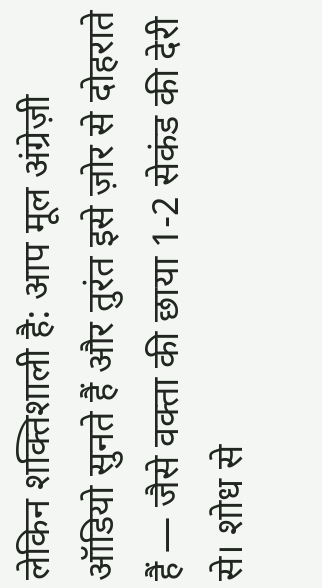लेकिन शक्तिशाली है: आप मूल अंग्रेज़ी ऑडियो सुनते हैं और तुरंत इसे ज़ोर से दोहराते हैं — जैसे वक्ता की छाया 1-2 सेकंड की देरी से। शोध से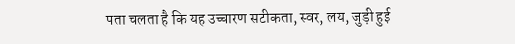पता चलता है कि यह उच्चारण सटीकता, स्वर, लय, जुड़ी हुई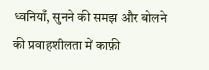ध्वनियाँ, सुनने की समझ और बोलने की प्रवाहशीलता में काफ़ी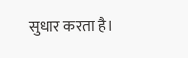सुधार करता है।